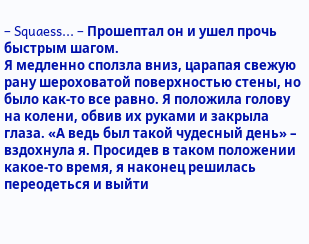– Squaess... – Прошептал он и ушел прочь быстрым шагом.
Я медленно сползла вниз, царапая свежую рану шероховатой поверхностью стены, но было как-то все равно. Я положила голову на колени, обвив их руками и закрыла глаза. «А ведь был такой чудесный день» – вздохнула я. Просидев в таком положении какое-то время, я наконец решилась переодеться и выйти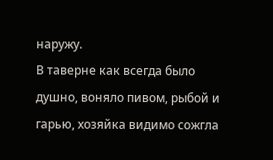наружу.
В таверне как всегда было душно, воняло пивом, рыбой и гарью, хозяйка видимо сожгла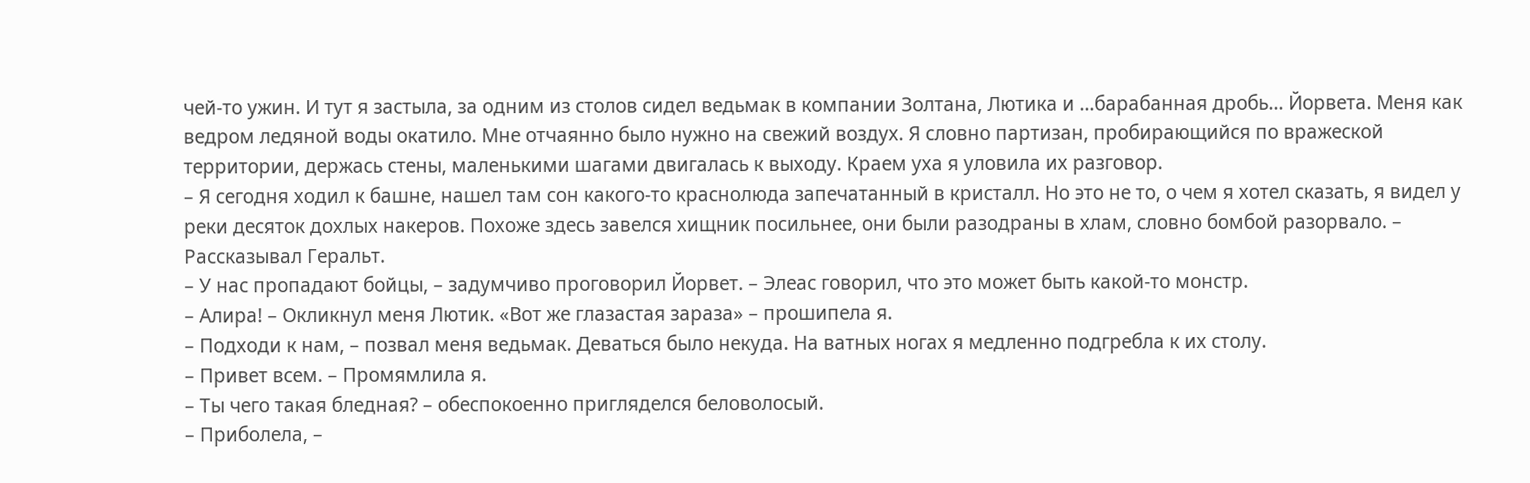чей-то ужин. И тут я застыла, за одним из столов сидел ведьмак в компании Золтана, Лютика и …барабанная дробь... Йорвета. Меня как ведром ледяной воды окатило. Мне отчаянно было нужно на свежий воздух. Я словно партизан, пробирающийся по вражеской территории, держась стены, маленькими шагами двигалась к выходу. Краем уха я уловила их разговор.
– Я сегодня ходил к башне, нашел там сон какого-то краснолюда запечатанный в кристалл. Но это не то, о чем я хотел сказать, я видел у реки десяток дохлых накеров. Похоже здесь завелся хищник посильнее, они были разодраны в хлам, словно бомбой разорвало. – Рассказывал Геральт.
– У нас пропадают бойцы, – задумчиво проговорил Йорвет. – Элеас говорил, что это может быть какой-то монстр.
– Алира! – Окликнул меня Лютик. «Вот же глазастая зараза» – прошипела я.
– Подходи к нам, – позвал меня ведьмак. Деваться было некуда. На ватных ногах я медленно подгребла к их столу.
– Привет всем. – Промямлила я.
– Ты чего такая бледная? – обеспокоенно пригляделся беловолосый.
– Приболела, –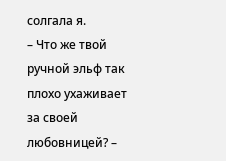солгала я.
– Что же твой ручной эльф так плохо ухаживает за своей любовницей? –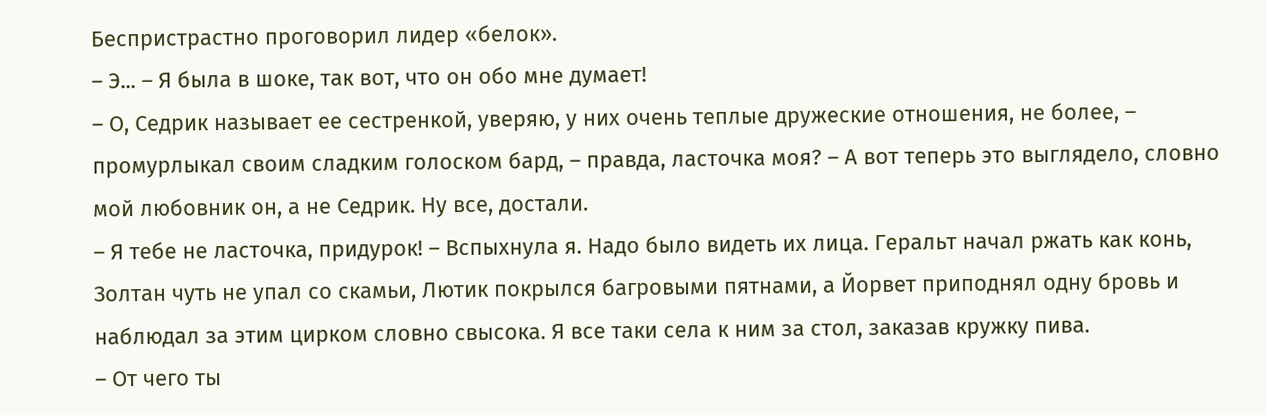Беспристрастно проговорил лидер «белок».
– Э... – Я была в шоке, так вот, что он обо мне думает!
– О, Седрик называет ее сестренкой, уверяю, у них очень теплые дружеские отношения, не более, – промурлыкал своим сладким голоском бард, – правда, ласточка моя? – А вот теперь это выглядело, словно мой любовник он, а не Седрик. Ну все, достали.
– Я тебе не ласточка, придурок! – Вспыхнула я. Надо было видеть их лица. Геральт начал ржать как конь, Золтан чуть не упал со скамьи, Лютик покрылся багровыми пятнами, а Йорвет приподнял одну бровь и наблюдал за этим цирком словно свысока. Я все таки села к ним за стол, заказав кружку пива.
– От чего ты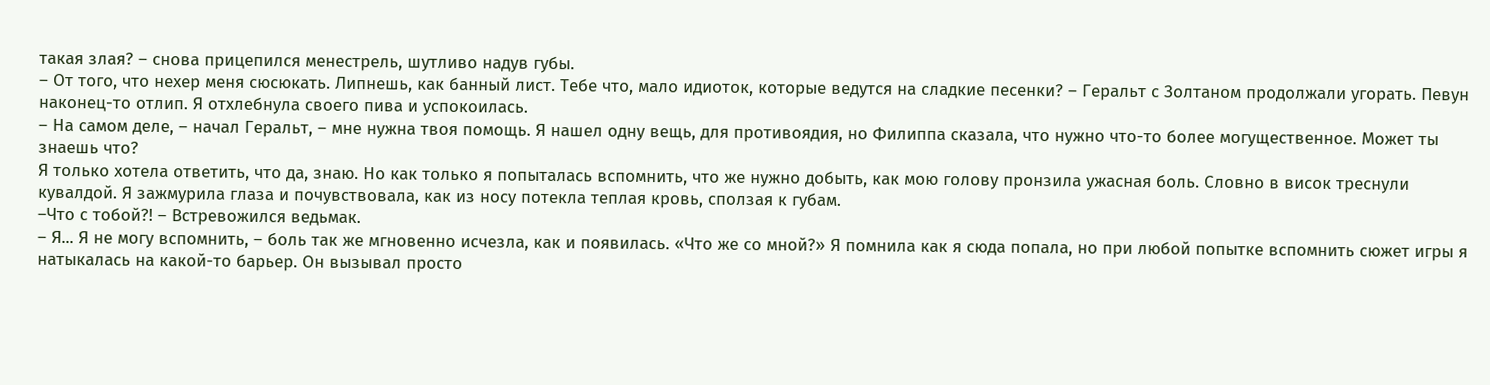такая злая? – снова прицепился менестрель, шутливо надув губы.
– От того, что нехер меня сюсюкать. Липнешь, как банный лист. Тебе что, мало идиоток, которые ведутся на сладкие песенки? – Геральт с Золтаном продолжали угорать. Певун наконец-то отлип. Я отхлебнула своего пива и успокоилась.
– На самом деле, – начал Геральт, – мне нужна твоя помощь. Я нашел одну вещь, для противоядия, но Филиппа сказала, что нужно что-то более могущественное. Может ты знаешь что?
Я только хотела ответить, что да, знаю. Но как только я попыталась вспомнить, что же нужно добыть, как мою голову пронзила ужасная боль. Словно в висок треснули кувалдой. Я зажмурила глаза и почувствовала, как из носу потекла теплая кровь, сползая к губам.
–Что с тобой?! – Встревожился ведьмак.
– Я... Я не могу вспомнить, – боль так же мгновенно исчезла, как и появилась. «Что же со мной?» Я помнила как я сюда попала, но при любой попытке вспомнить сюжет игры я натыкалась на какой-то барьер. Он вызывал просто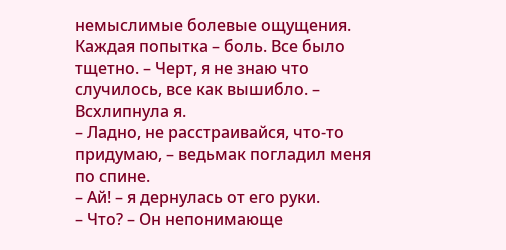немыслимые болевые ощущения. Каждая попытка – боль. Все было тщетно. – Черт, я не знаю что случилось, все как вышибло. – Всхлипнула я.
– Ладно, не расстраивайся, что-то придумаю, – ведьмак погладил меня по спине.
– Ай! – я дернулась от его руки.
– Что? – Он непонимающе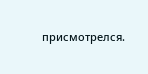присмотрелся.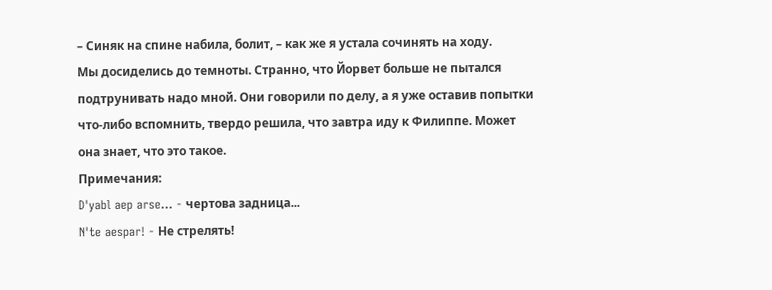– Синяк на спине набила, болит, – как же я устала сочинять на ходу.
Мы досиделись до темноты. Странно, что Йорвет больше не пытался подтрунивать надо мной. Они говорили по делу, а я уже оставив попытки что-либо вспомнить, твердо решила, что завтра иду к Филиппе. Может она знает, что это такое.
Примечания:
D'yabl aep arse... - чертова задница...
N'te aespar! - Не стрелять!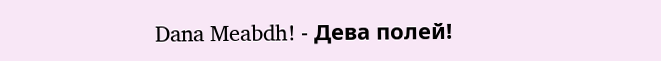Dana Meabdh! - Дева полей!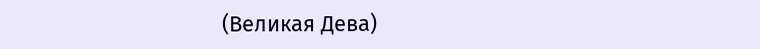(Великая Дева)